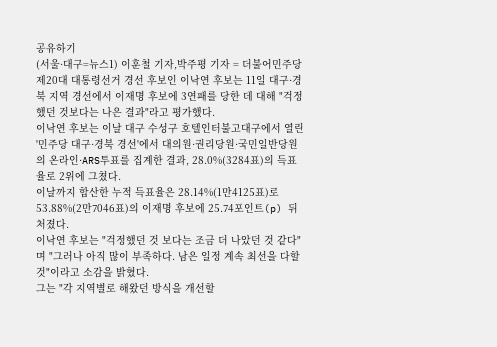공유하기
(서울·대구=뉴스1) 이훈철 기자,박주평 기자 = 더불어민주당 제20대 대통령선거 경선 후보인 이낙연 후보는 11일 대구·경북 지역 경선에서 이재명 후보에 3연패를 당한 데 대해 "걱정했던 것보다는 나은 결과"라고 평가했다.
이낙연 후보는 이날 대구 수성구 호텔인터불고대구에서 열린 '민주당 대구·경북 경선'에서 대의원·권리당원·국민일반당원의 온라인·ARS투표를 집계한 결과, 28.0%(3284표)의 득표율로 2위에 그쳤다.
이날까지 합산한 누적 득표율은 28.14%(1만4125표)로 53.88%(2만7046표)의 이재명 후보에 25.74포인트(p) 뒤처졌다.
이낙연 후보는 "걱정했던 것 보다는 조금 더 나았던 것 같다"며 "그러나 아직 많이 부족하다. 남은 일정 계속 최선을 다할 것"이라고 소감을 밝혔다.
그는 "각 지역별로 해왔던 방식을 개선할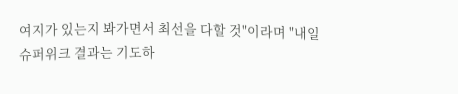여지가 있는지 봐가면서 최선을 다할 것"이라며 "내일 슈퍼위크 결과는 기도하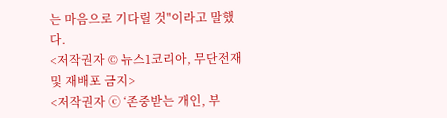는 마음으로 기다릴 것"이라고 말했다.
<저작권자 © 뉴스1코리아, 무단전재 및 재배포 금지>
<저작권자 ⓒ ‘존중받는 개인, 부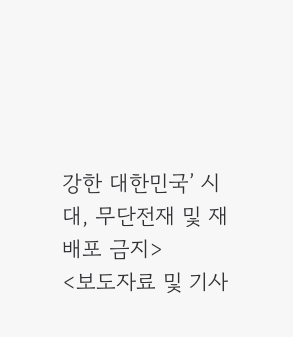강한 대한민국’ 시대, 무단전재 및 재배포 금지>
<보도자료 및 기사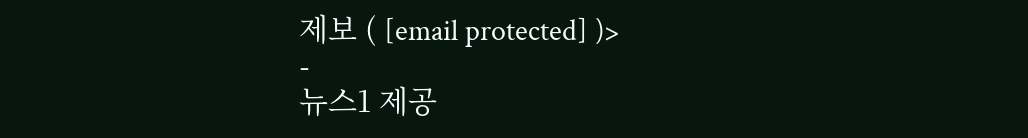제보 ( [email protected] )>
-
뉴스1 제공